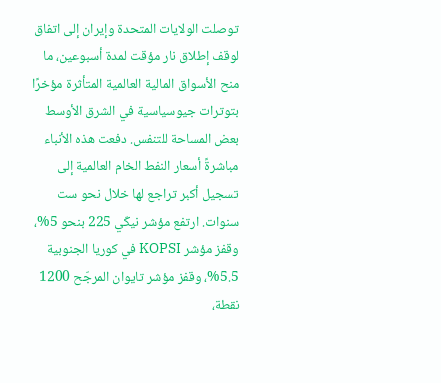توصلت الولايات المتحدة وإيران إلى اتفاق لوقف إطلاق نار مؤقت لمدة أسبوعين، ما منح الأسواق المالية العالمية المتأثرة مؤخرًا بتوترات جيوسياسية في الشرق الأوسط بعض المساحة للتنفس. دفعت هذه الأنباء مباشرةً أسعار النفط الخام العالمية إلى تسجيل أكبر تراجع لها خلال نحو ست سنوات. ارتفع مؤشر نيكّي 225 بنحو 5%، وقفز مؤشر KOPSI في كوريا الجنوبية 5.5%، وقفز مؤشر تايوان المرجّح 1200 نقطة،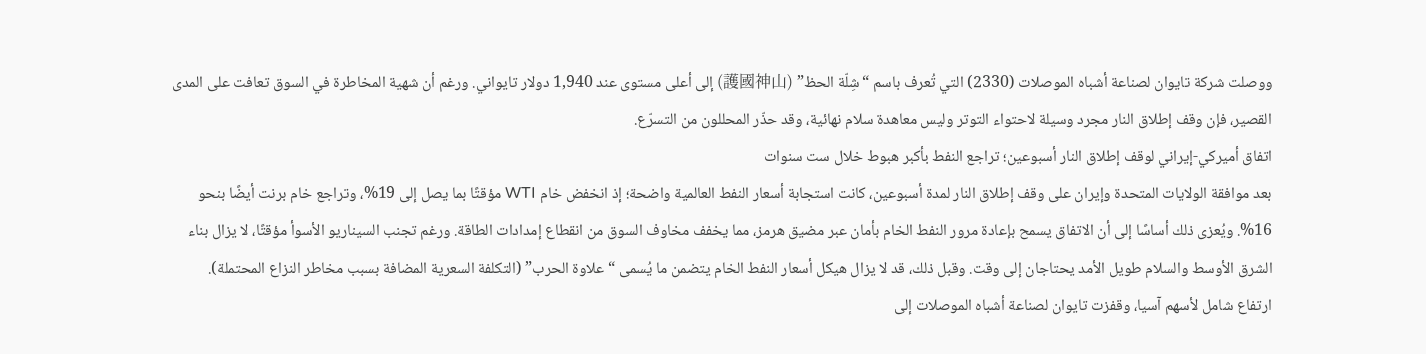ووصلت شركة تايوان لصناعة أشباه الموصلات (2330) التي تُعرف باسم “شِلّة الحظ” (護國神山) إلى أعلى مستوى عند 1,940 دولار تايواني. ورغم أن شهية المخاطرة في السوق تعافت على المدى القصير، فإن وقف إطلاق النار مجرد وسيلة لاحتواء التوتر وليس معاهدة سلام نهائية، وقد حذّر المحللون من التسرّع.
اتفاق أميركي-إيراني لوقف إطلاق النار أسبوعين؛ تراجع النفط بأكبر هبوط خلال ست سنوات
بعد موافقة الولايات المتحدة وإيران على وقف إطلاق النار لمدة أسبوعين، كانت استجابة أسعار النفط العالمية واضحة؛ إذ انخفض خام WTI مؤقتًا بما يصل إلى 19%، وتراجع خام برنت أيضًا بنحو 16%. ويُعزى ذلك أساسًا إلى أن الاتفاق يسمح بإعادة مرور النفط الخام بأمان عبر مضيق هرمز، مما يخفف مخاوف السوق من انقطاع إمدادات الطاقة. ورغم تجنب السيناريو الأسوأ مؤقتًا، لا يزال بناء الشرق الأوسط والسلام طويل الأمد يحتاجان إلى وقت. وقبل ذلك، قد لا يزال هيكل أسعار النفط الخام يتضمن ما يُسمى “علاوة الحرب” (التكلفة السعرية المضافة بسبب مخاطر النزاع المحتملة).
ارتفاع شامل لأسهم آسيا، وقفزت تايوان لصناعة أشباه الموصلات إلى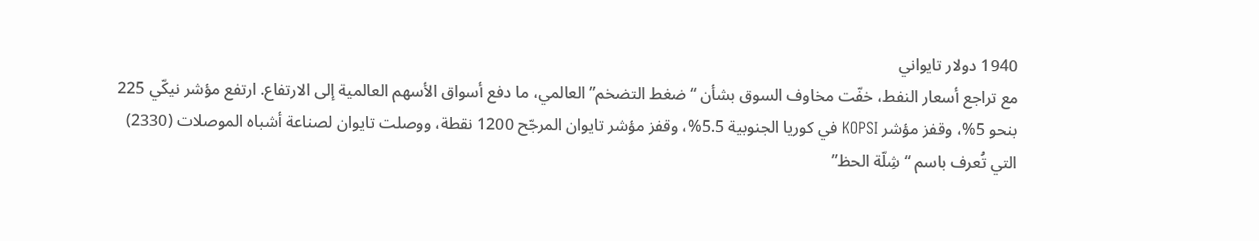1940 دولار تايواني
مع تراجع أسعار النفط، خفّت مخاوف السوق بشأن “ضغط التضخم” العالمي، ما دفع أسواق الأسهم العالمية إلى الارتفاع. ارتفع مؤشر نيكّي 225 بنحو 5%، وقفز مؤشر KOPSI في كوريا الجنوبية 5.5%، وقفز مؤشر تايوان المرجّح 1200 نقطة، ووصلت تايوان لصناعة أشباه الموصلات (2330) التي تُعرف باسم “شِلّة الحظ”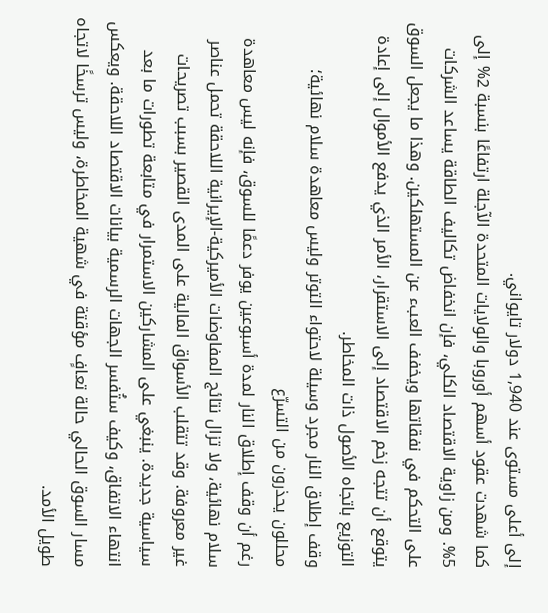إلى أعلى مستوى عند 1,940 دولار تايواني.
كما شهدت عقود أسهم أوروبا والولايات المتحدة الآجلة ارتفاعًا بنسبة 2% إلى 5%. ومن زاوية الاقتصاد الكلي، فإن انخفاض تكاليف الطاقة يساعد الشركات على التحكم في نفقاتها ويخفف العبء عن المستهلكين. وهذا ما يجعل السوق يتوقع أن تتجه زخم الاقتصاد إلى الاستقرار، الأمر الذي يدفع الأموال إلى إعادة التوزيع باتجاه الأصول ذات المخاطر.
وقف إطلاق النار مجرد وسيلة لاحتواء التوتر وليس معاهدة سلام نهائية؛ محللون يحذرون من التسرّع
رغم أن وقف إطلاق النار لمدة أسبوعين يوفر دعمًا للسوق، فإنه ليس معاهدة سلام نهائية، ولا تزال نتائج المفاوضات الأميركية-الإيرانية اللاحقة تحمل عناصر غير معروفة. وقد تتقلب الأسواق المالية على المدى القصير بسبب تصريحات سياسية جديدة. ينبغي على المشاركين الاستمرار في متابعة تطورات ما بعد انتهاء الاتفاق، وكيف ستُفسر الجهات الرسمية بيانات الاقتصاد اللاحقة. ويعكس مسار السوق الحالي حالة تعافٍ مؤقتة في شهية المخاطرة، وليس ترسخًا لاتجاه طويل الأمد.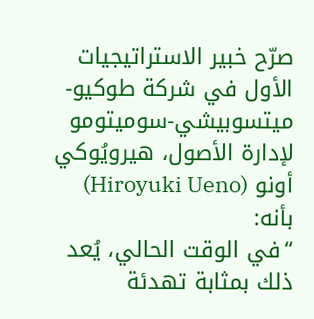صرّح خبير الاستراتيجيات الأول في شركة طوكيو-ميتسوبيشي-سوميتومو لإدارة الأصول، هيرويُوكي أونو (Hiroyuki Ueno) بأنه:
“في الوقت الحالي، يُعد ذلك بمثابة تهدئة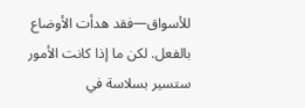للأسواق—فقد هدأت الأوضاع بالفعل. لكن ما إذا كانت الأمور ستسير بسلاسة في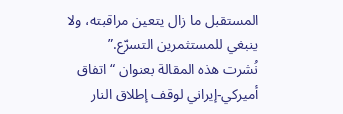المستقبل ما زال يتعين مراقبته، ولا ينبغي للمستثمرين التسرّع.”
نُشرت هذه المقالة بعنوان “اتفاق أميركي-إيراني لوقف إطلاق النار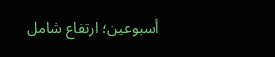أسبوعين؛ ارتفاع شامل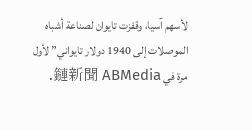لأسهم آسيا، وقفزت تايوان لصناعة أشباه الموصلات إلى 1940 دولار تايواني” لأول مرة في 鏈新聞 ABMedia.